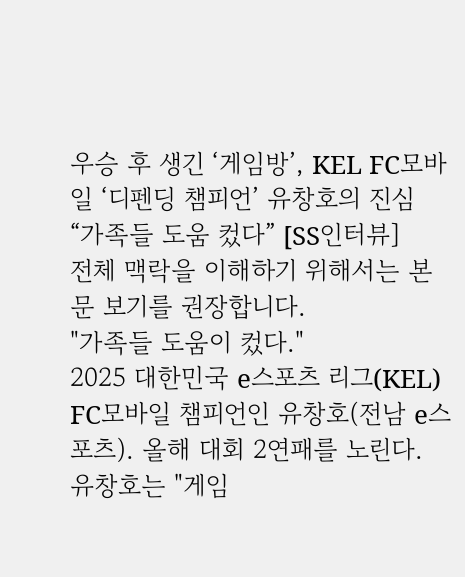우승 후 생긴 ‘게임방’, KEL FC모바일 ‘디펜딩 챔피언’ 유창호의 진심 “가족들 도움 컸다” [SS인터뷰]
전체 맥락을 이해하기 위해서는 본문 보기를 권장합니다.
"가족들 도움이 컸다."
2025 대한민국 e스포츠 리그(KEL) FC모바일 챔피언인 유창호(전남 e스포츠). 올해 대회 2연패를 노린다.
유창호는 "게임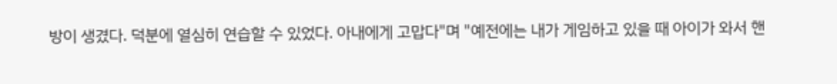방이 생겼다. 덕분에 열심히 연습할 수 있었다. 아내에게 고맙다"며 "예전에는 내가 게임하고 있을 때 아이가 와서 핸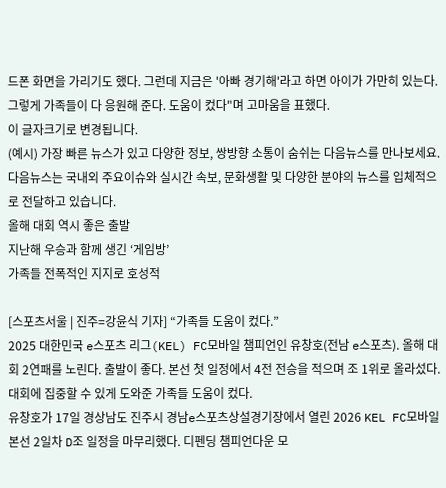드폰 화면을 가리기도 했다. 그런데 지금은 '아빠 경기해'라고 하면 아이가 가만히 있는다. 그렇게 가족들이 다 응원해 준다. 도움이 컸다"며 고마움을 표했다.
이 글자크기로 변경됩니다.
(예시) 가장 빠른 뉴스가 있고 다양한 정보, 쌍방향 소통이 숨쉬는 다음뉴스를 만나보세요. 다음뉴스는 국내외 주요이슈와 실시간 속보, 문화생활 및 다양한 분야의 뉴스를 입체적으로 전달하고 있습니다.
올해 대회 역시 좋은 출발
지난해 우승과 함께 생긴 ‘게임방’
가족들 전폭적인 지지로 호성적

[스포츠서울 | 진주=강윤식 기자] “가족들 도움이 컸다.”
2025 대한민국 e스포츠 리그(KEL) FC모바일 챔피언인 유창호(전남 e스포츠). 올해 대회 2연패를 노린다. 출발이 좋다. 본선 첫 일정에서 4전 전승을 적으며 조 1위로 올라섰다. 대회에 집중할 수 있게 도와준 가족들 도움이 컸다.
유창호가 17일 경상남도 진주시 경남e스포츠상설경기장에서 열린 2026 KEL FC모바일 본선 2일차 D조 일정을 마무리했다. 디펜딩 챔피언다운 모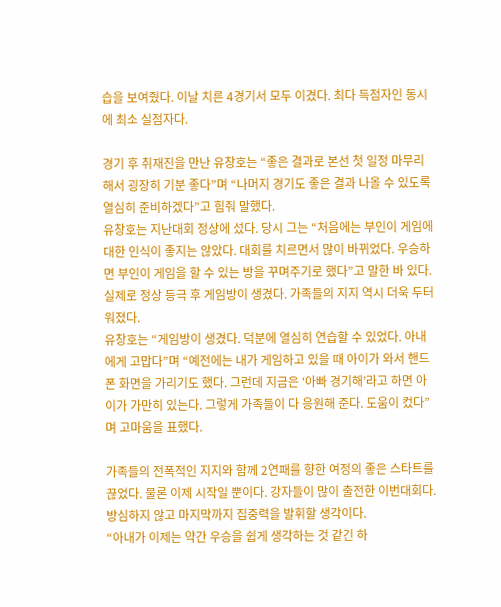습을 보여줬다. 이날 치른 4경기서 모두 이겼다. 최다 득점자인 동시에 최소 실점자다.

경기 후 취재진을 만난 유창호는 “좋은 결과로 본선 첫 일정 마무리해서 굉장히 기분 좋다”며 “나머지 경기도 좋은 결과 나올 수 있도록 열심히 준비하겠다”고 힘줘 말했다.
유창호는 지난대회 정상에 섰다. 당시 그는 “처음에는 부인이 게임에 대한 인식이 좋지는 않았다. 대회를 치르면서 많이 바뀌었다. 우승하면 부인이 게임을 할 수 있는 방을 꾸며주기로 했다”고 말한 바 있다. 실제로 정상 등극 후 게임방이 생겼다. 가족들의 지지 역시 더욱 두터워졌다.
유창호는 “게임방이 생겼다. 덕분에 열심히 연습할 수 있었다. 아내에게 고맙다”며 “예전에는 내가 게임하고 있을 때 아이가 와서 핸드폰 화면을 가리기도 했다. 그런데 지금은 ‘아빠 경기해’라고 하면 아이가 가만히 있는다. 그렇게 가족들이 다 응원해 준다. 도움이 컸다”며 고마움을 표했다.

가족들의 전폭적인 지지와 함께 2연패를 향한 여정의 좋은 스타트를 끊었다. 물론 이제 시작일 뿐이다. 강자들이 많이 출전한 이번대회다. 방심하지 않고 마지막까지 집중력을 발휘할 생각이다.
“아내가 이제는 약간 우승을 쉽게 생각하는 것 같긴 하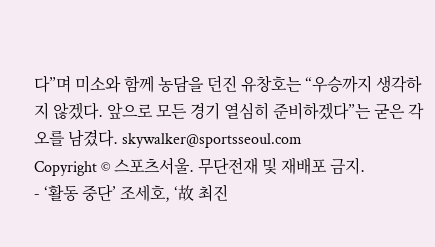다”며 미소와 함께 농담을 던진 유창호는 “우승까지 생각하지 않겠다. 앞으로 모든 경기 열심히 준비하겠다”는 굳은 각오를 남겼다. skywalker@sportsseoul.com
Copyright © 스포츠서울. 무단전재 및 재배포 금지.
- ‘활동 중단’ 조세호, ‘故 최진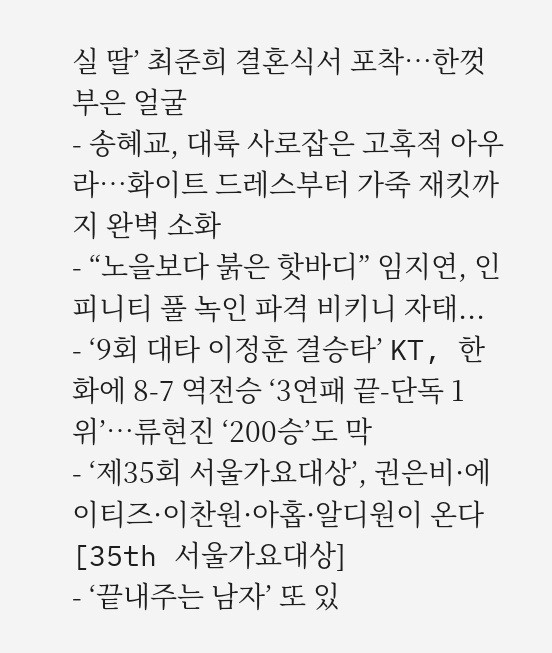실 딸’ 최준희 결혼식서 포착…한껏 부은 얼굴
- 송혜교, 대륙 사로잡은 고혹적 아우라…화이트 드레스부터 가죽 재킷까지 완벽 소화
- “노을보다 붉은 핫바디” 임지연, 인피니티 풀 녹인 파격 비키니 자태...
- ‘9회 대타 이정훈 결승타’ KT, 한화에 8-7 역전승 ‘3연패 끝-단독 1위’…류현진 ‘200승’도 막
- ‘제35회 서울가요대상’, 권은비·에이티즈·이찬원·아홉·알디원이 온다 [35th 서울가요대상]
- ‘끝내주는 남자’ 또 있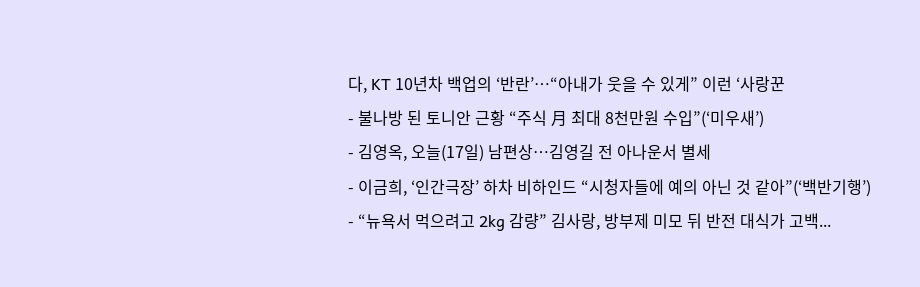다, KT 10년차 백업의 ‘반란’…“아내가 웃을 수 있게” 이런 ‘사랑꾼
- 불나방 된 토니안 근황 “주식 月 최대 8천만원 수입”(‘미우새’)
- 김영옥, 오늘(17일) 남편상…김영길 전 아나운서 별세
- 이금희, ‘인간극장’ 하차 비하인드 “시청자들에 예의 아닌 것 같아”(‘백반기행’)
- “뉴욕서 먹으려고 2kg 감량” 김사랑, 방부제 미모 뒤 반전 대식가 고백...